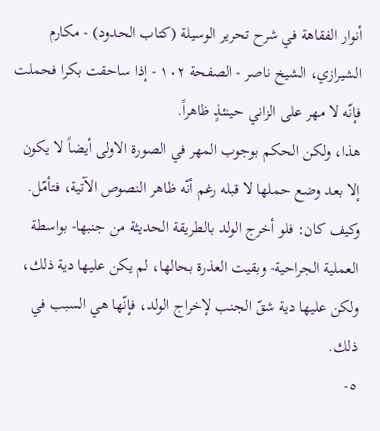أنوار الفقاهة في شرح تحرير الوسيلة (كتاب الحدود) - مكارم الشيرازي، الشيخ ناصر - الصفحة ١٠٢ - إذا ساحقت بكرا فحملت
فإنّه لا مهر على الزاني حينئذٍ ظاهراً.
هذا، ولكن الحكم بوجوب المهر في الصورة الاولى أيضاً لا يكون إلا بعد وضع حملها لا قبله رغم أنّه ظاهر النصوص الآتية، فتأمّل.
وكيف كان: فلو أخرج الولد بالطريقة الحديثة من جنبها- بواسطة العملية الجراحية- وبقيت العذرة بحالها، لم يكن عليها دية ذلك، ولكن عليها دية شقّ الجنب لإخراج الولد، فإنّها هي السبب في ذلك.
٥-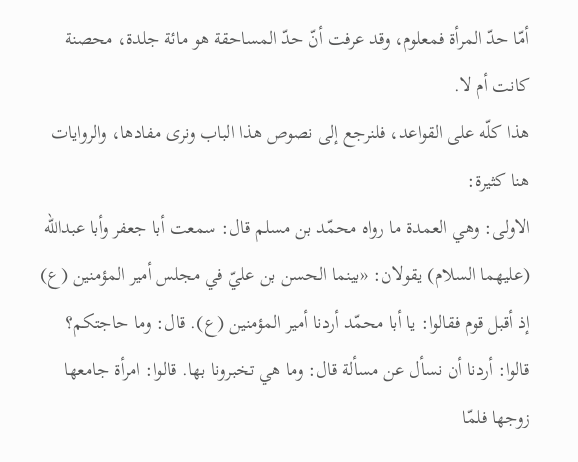أمّا حدّ المرأة فمعلوم، وقد عرفت أنّ حدّ المساحقة هو مائة جلدة، محصنة كانت أم لا.
هذا كلّه على القواعد، فلنرجع إلى نصوص هذا الباب ونرى مفادها، والروايات هنا كثيرة:
الاولى: وهي العمدة ما رواه محمّد بن مسلم قال: سمعت أبا جعفر وأبا عبدالله (عليهما السلام) يقولان: «بينما الحسن بن عليّ في مجلس أمير المؤمنين (ع) إذ أقبل قوم فقالوا: يا أبا محمّد أردنا أمير المؤمنين (ع). قال: وما حاجتكم؟ قالوا: أردنا أن نسأل عن مسألة قال: وما هي تخبرونا بها. قالوا: امرأة جامعها زوجها فلمّا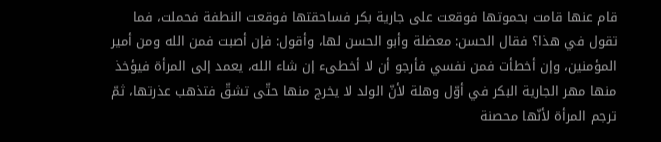قام عنها قامت بحموتها فوقعت على جارية بكر فساحقتها فوقعت النطفة فحملت، فما تقول في هذا؟ فقال الحسن: معضلة وأبو الحسن لها، وأقول: فإن أصبت فمن الله ومن أمير المؤمنين، وإن أخطأت فمن نفسي فأرجو أن لا أخطىء إن شاء الله، يعمد إلى المرأة فيؤخذ منها مهر الجارية البكر في أوّل وهلة لأنّ الولد لا يخرج منها حتّى تشقّ فتذهب عذرتها، ثمّ ترجم المرأة لأنّها محصنة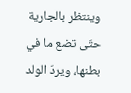وينتظر بالجارية حتّى تضع ما في بطنها، ويردّ الولد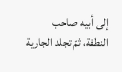إلى أبيه صاحب النطفة، ثمّ تجلد الجارية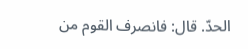الحدّ. قال: فانصرف القوم من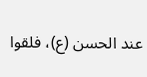عند الحسن (ع)، فلقوا